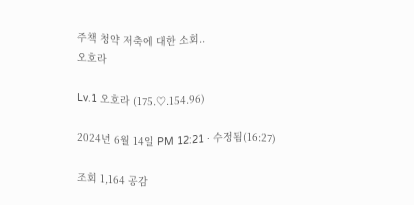주책 청약 저축에 대한 소회..
오호라

Lv.1 오호라 (175.♡.154.96)

2024년 6월 14일 PM 12:21 · 수정됨(16:27)

조회 1,164 공감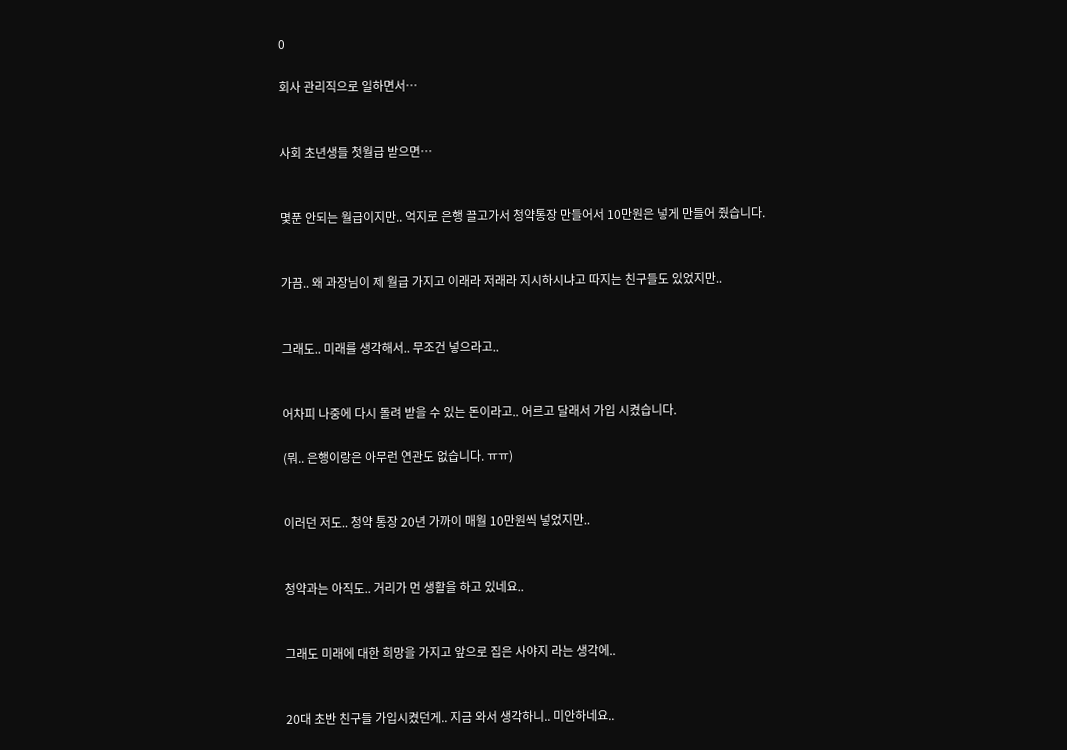0

회사 관리직으로 일하면서…


사회 초년생들 첫월급 받으면…


몇푼 안되는 월급이지만.. 억지로 은행 끌고가서 청약통장 만들어서 10만원은 넣게 만들어 줬습니다.


가끔.. 왜 과장님이 제 월급 가지고 이래라 저래라 지시하시냐고 따지는 친구들도 있었지만..


그래도.. 미래를 생각해서.. 무조건 넣으라고..


어차피 나중에 다시 돌려 받을 수 있는 돈이라고.. 어르고 달래서 가입 시켰습니다.

(뭐.. 은행이랑은 아무런 연관도 없습니다. ㅠㅠ)


이러던 저도.. 청약 통장 20년 가까이 매월 10만원씩 넣었지만..


청약과는 아직도.. 거리가 먼 생활을 하고 있네요..


그래도 미래에 대한 희망을 가지고 앞으로 집은 사야지 라는 생각에..


20대 초반 친구들 가입시켰던게.. 지금 와서 생각하니.. 미안하네요..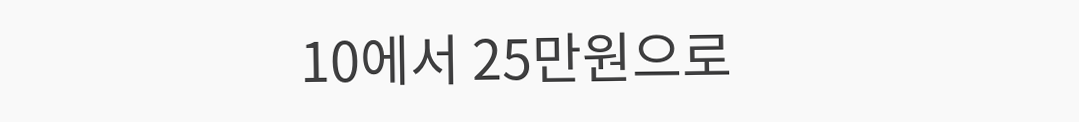10에서 25만원으로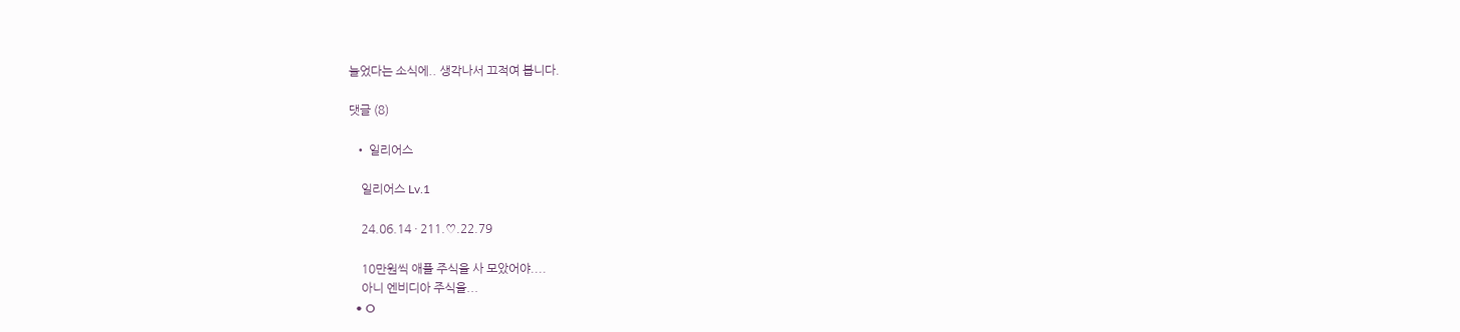늘었다는 소식에.. 생각나서 끄적여 봅니다.

댓글 (8)

  • 일리어스

    일리어스 Lv.1

    24.06.14 · 211.♡.22.79

    10만원씩 애플 주식을 사 모았어야....
    아니 엔비디아 주식을...
  • O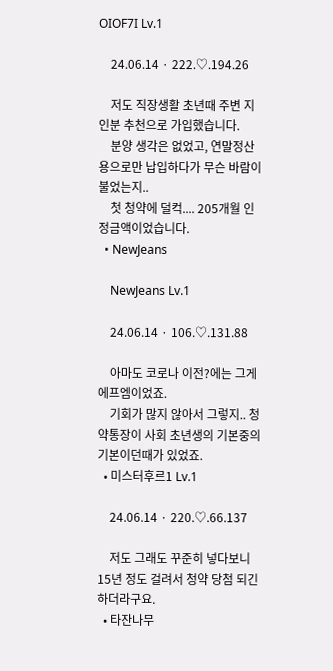OIOF7I Lv.1

    24.06.14 · 222.♡.194.26

    저도 직장생활 초년때 주변 지인분 추천으로 가입했습니다.
    분양 생각은 없었고, 연말정산용으로만 납입하다가 무슨 바람이 불었는지..
    첫 청약에 덜컥.... 205개월 인정금액이었습니다.
  • NewJeans

    NewJeans Lv.1

    24.06.14 · 106.♡.131.88

    아마도 코로나 이전?에는 그게 에프엠이었죠.
    기회가 많지 않아서 그렇지.. 청약통장이 사회 초년생의 기본중의 기본이던때가 있었죠.
  • 미스터후르1 Lv.1

    24.06.14 · 220.♡.66.137

    저도 그래도 꾸준히 넣다보니 15년 정도 걸려서 청약 당첨 되긴 하더라구요.
  • 타잔나무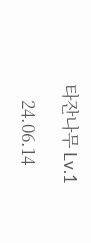타잔나무 Lv.1

    24.06.14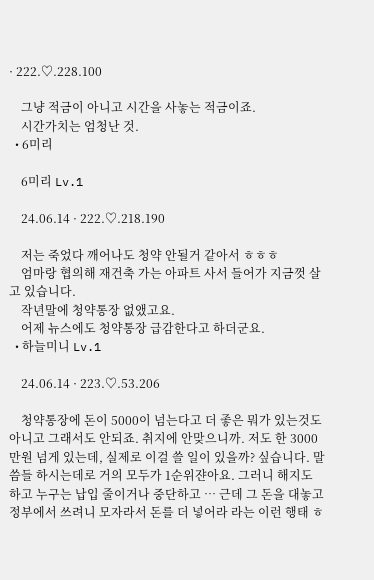· 222.♡.228.100

    그냥 적금이 아니고 시간을 사놓는 적금이죠.
    시간가치는 엄청난 것.
  • 6미리

    6미리 Lv.1

    24.06.14 · 222.♡.218.190

    저는 죽었다 깨어나도 청약 안될거 같아서 ㅎㅎㅎ
    엄마랑 협의해 재건축 가는 아파트 사서 들어가 지금껏 살고 있습니다.
    작년말에 청약통장 없앴고요.
    어제 뉴스에도 청약통장 급감한다고 하더군요.
  • 하늘미니 Lv.1

    24.06.14 · 223.♡.53.206

    청약통장에 돈이 5000이 넘는다고 더 좋은 뭐가 있는것도 아니고 그래서도 안되죠. 취지에 안맞으니까. 저도 한 3000만원 넘게 있는데, 실제로 이걸 쓸 일이 있을까? 싶습니다. 말씀들 하시는데로 거의 모두가 1순위쟌아요. 그러니 해지도 하고 누구는 납입 줄이거나 중단하고 … 근데 그 돈을 대놓고 정부에서 쓰려니 모자라서 돈를 더 넣어라 라는 이런 행태 ㅎ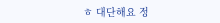ㅎ 대단해요 정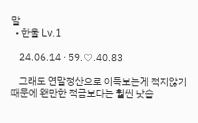말
  • 한울 Lv.1

    24.06.14 · 59.♡.40.83

    그래도 연말정산으로 이득보는게 적지않기때문에 왠만한 적금보다는 훨씬 낫습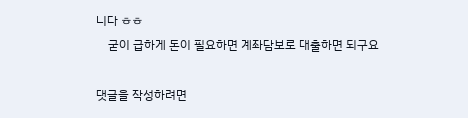니다 ㅎㅎ
    굳이 급하게 돈이 필요하면 계좌담보로 대출하면 되구요

댓글을 작성하려면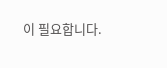이 필요합니다.